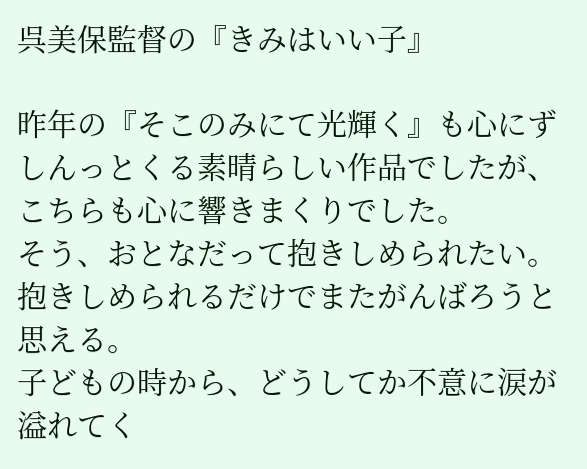呉美保監督の『きみはいい子』

昨年の『そこのみにて光輝く』も心にずしんっとくる素晴らしい作品でしたが、こちらも心に響きまくりでした。
そう、おとなだって抱きしめられたい。
抱きしめられるだけでまたがんばろうと思える。
子どもの時から、どうしてか不意に涙が溢れてく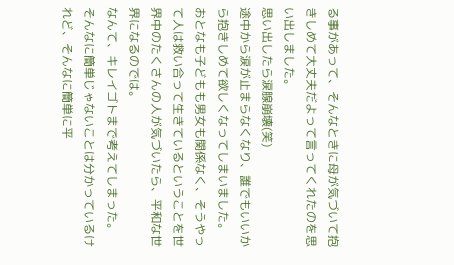る事があって、そんなときに母が気づいて抱きしめて大丈夫だよって言ってくれたのを思い出しました。
思い出したら涙腺崩壊(笑)
途中から涙が止まらなくなり、誰でもいいから抱きしめて欲しくなってしまいました。
おとなも子どもも男女も関係なく、そうやって人は救い合って生きているということを世界中のたくさんの人が気づいたら、平和な世界になるのでは。
なんて、キレイゴトまで考えてしまった。
そんなに簡単じゃないことは分かっているけれど、そんなに簡単に平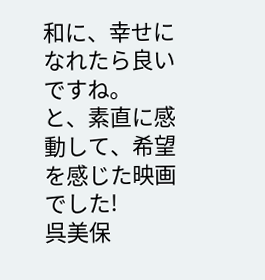和に、幸せになれたら良いですね。
と、素直に感動して、希望を感じた映画でした!
呉美保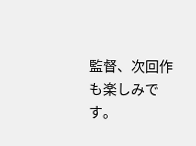監督、次回作も楽しみです。